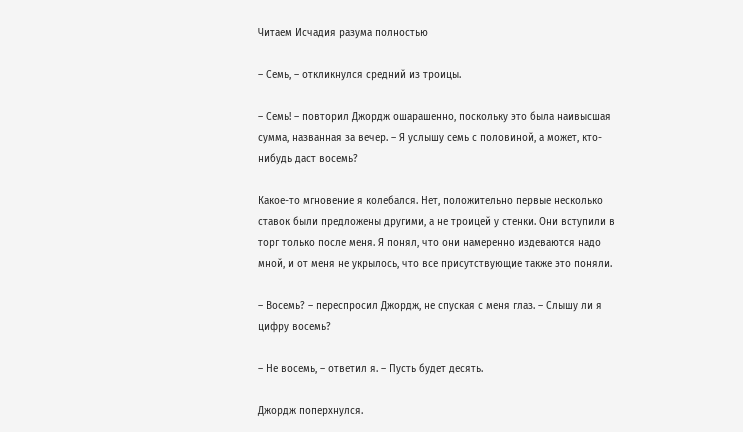Читаем Исчадия разума полностью

– Семь, – откликнулся средний из троицы.

– Семь! – повторил Джордж ошарашенно, поскольку это была наивысшая сумма, названная за вечер. – Я услышу семь с половиной, а может, кто-нибудь даст восемь?

Какое-то мгновение я колебался. Нет, положительно первые несколько ставок были предложены другими, а не троицей у стенки. Они вступили в торг только после меня. Я понял, что они намеренно издеваются надо мной, и от меня не укрылось, что все присутствующие также это поняли.

– Восемь? – переспросил Джордж, не спуская с меня глаз. – Слышу ли я цифру восемь?

– Не восемь, – ответил я. – Пусть будет десять.

Джордж поперхнулся.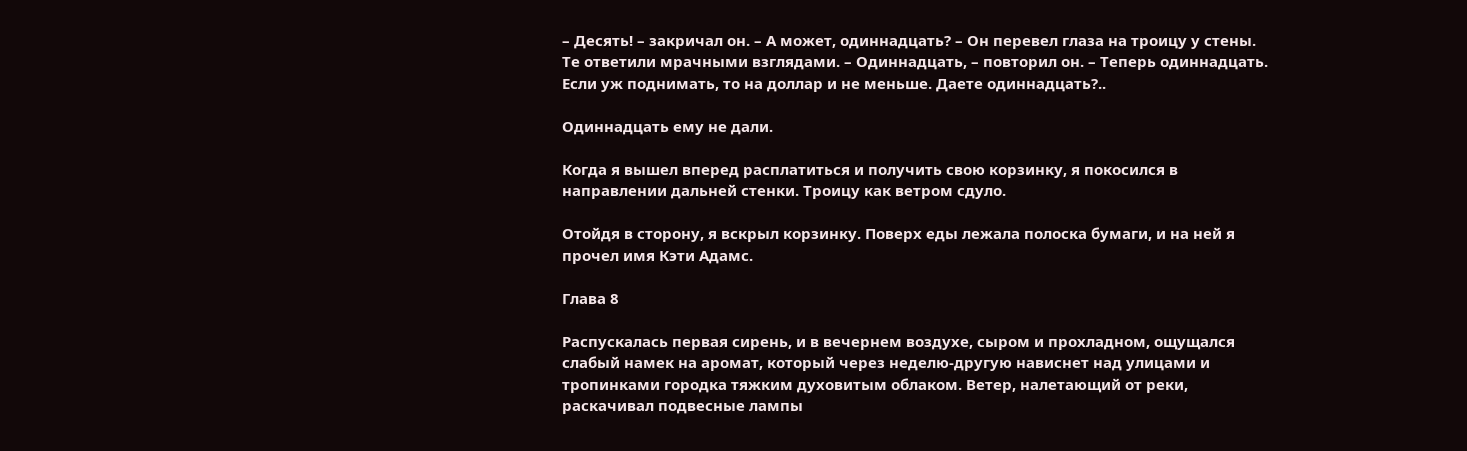– Десять! – закричал он. – А может, одиннадцать? – Он перевел глаза на троицу у стены. Те ответили мрачными взглядами. – Одиннадцать, – повторил он. – Теперь одиннадцать. Если уж поднимать, то на доллар и не меньше. Даете одиннадцать?..

Одиннадцать ему не дали.

Когда я вышел вперед расплатиться и получить свою корзинку, я покосился в направлении дальней стенки. Троицу как ветром сдуло.

Отойдя в сторону, я вскрыл корзинку. Поверх еды лежала полоска бумаги, и на ней я прочел имя Кэти Адамс.

Глава 8

Распускалась первая сирень, и в вечернем воздухе, сыром и прохладном, ощущался слабый намек на аромат, который через неделю-другую нависнет над улицами и тропинками городка тяжким духовитым облаком. Ветер, налетающий от реки, раскачивал подвесные лампы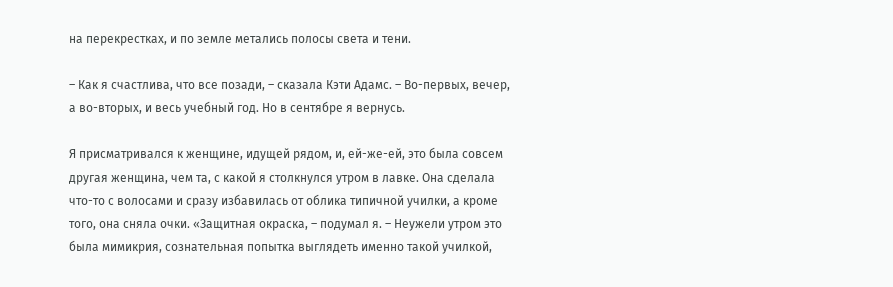на перекрестках, и по земле метались полосы света и тени.

– Как я счастлива, что все позади, – сказала Кэти Адамс. – Во-первых, вечер, а во-вторых, и весь учебный год. Но в сентябре я вернусь.

Я присматривался к женщине, идущей рядом, и, ей-же-ей, это была совсем другая женщина, чем та, с какой я столкнулся утром в лавке. Она сделала что-то с волосами и сразу избавилась от облика типичной училки, а кроме того, она сняла очки. «Защитная окраска, – подумал я. – Неужели утром это была мимикрия, сознательная попытка выглядеть именно такой училкой,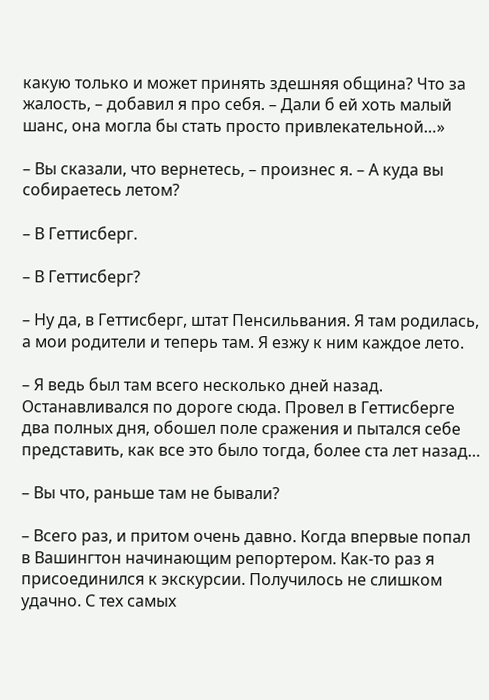какую только и может принять здешняя община? Что за жалость, – добавил я про себя. – Дали б ей хоть малый шанс, она могла бы стать просто привлекательной…»

– Вы сказали, что вернетесь, – произнес я. – А куда вы собираетесь летом?

– В Геттисберг.

– В Геттисберг?

– Ну да, в Геттисберг, штат Пенсильвания. Я там родилась, а мои родители и теперь там. Я езжу к ним каждое лето.

– Я ведь был там всего несколько дней назад. Останавливался по дороге сюда. Провел в Геттисберге два полных дня, обошел поле сражения и пытался себе представить, как все это было тогда, более ста лет назад…

– Вы что, раньше там не бывали?

– Всего раз, и притом очень давно. Когда впервые попал в Вашингтон начинающим репортером. Как-то раз я присоединился к экскурсии. Получилось не слишком удачно. С тех самых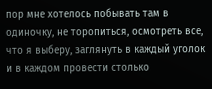пор мне хотелось побывать там в одиночку, не торопиться, осмотреть все, что я выберу, заглянуть в каждый уголок и в каждом провести столько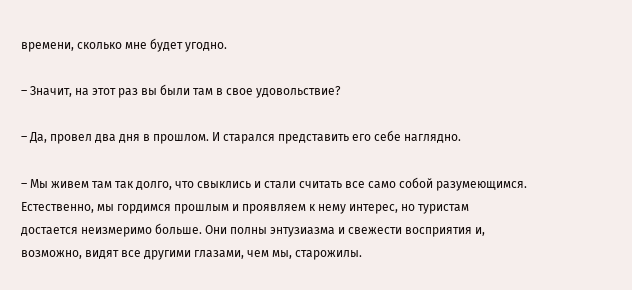времени, сколько мне будет угодно.

– Значит, на этот раз вы были там в свое удовольствие?

– Да, провел два дня в прошлом. И старался представить его себе наглядно.

– Мы живем там так долго, что свыклись и стали считать все само собой разумеющимся. Естественно, мы гордимся прошлым и проявляем к нему интерес, но туристам достается неизмеримо больше. Они полны энтузиазма и свежести восприятия и, возможно, видят все другими глазами, чем мы, старожилы.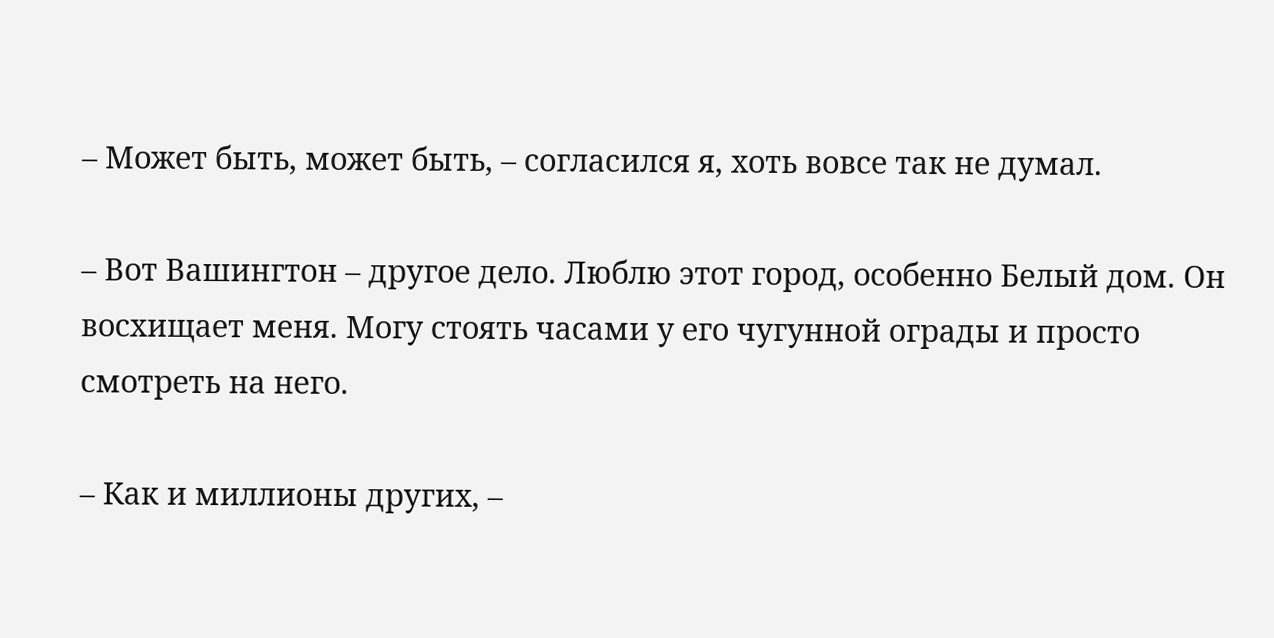– Может быть, может быть, – согласился я, хоть вовсе так не думал.

– Вот Вашингтон – другое дело. Люблю этот город, особенно Белый дом. Он восхищает меня. Могу стоять часами у его чугунной ограды и просто смотреть на него.

– Как и миллионы других, –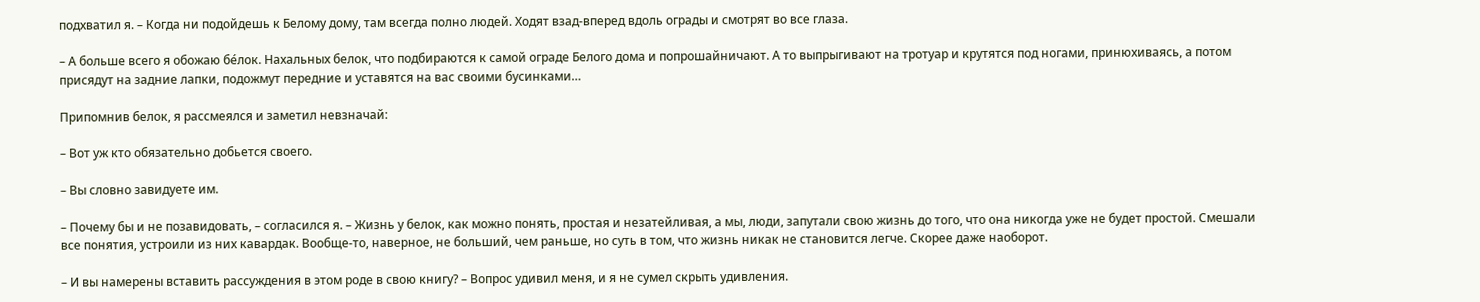подхватил я. – Когда ни подойдешь к Белому дому, там всегда полно людей. Ходят взад-вперед вдоль ограды и смотрят во все глаза.

– А больше всего я обожаю бе́лок. Нахальных белок, что подбираются к самой ограде Белого дома и попрошайничают. А то выпрыгивают на тротуар и крутятся под ногами, принюхиваясь, а потом присядут на задние лапки, подожмут передние и уставятся на вас своими бусинками…

Припомнив белок, я рассмеялся и заметил невзначай:

– Вот уж кто обязательно добьется своего.

– Вы словно завидуете им.

– Почему бы и не позавидовать, – согласился я. – Жизнь у белок, как можно понять, простая и незатейливая, а мы, люди, запутали свою жизнь до того, что она никогда уже не будет простой. Смешали все понятия, устроили из них кавардак. Вообще-то, наверное, не больший, чем раньше, но суть в том, что жизнь никак не становится легче. Скорее даже наоборот.

– И вы намерены вставить рассуждения в этом роде в свою книгу? – Вопрос удивил меня, и я не сумел скрыть удивления.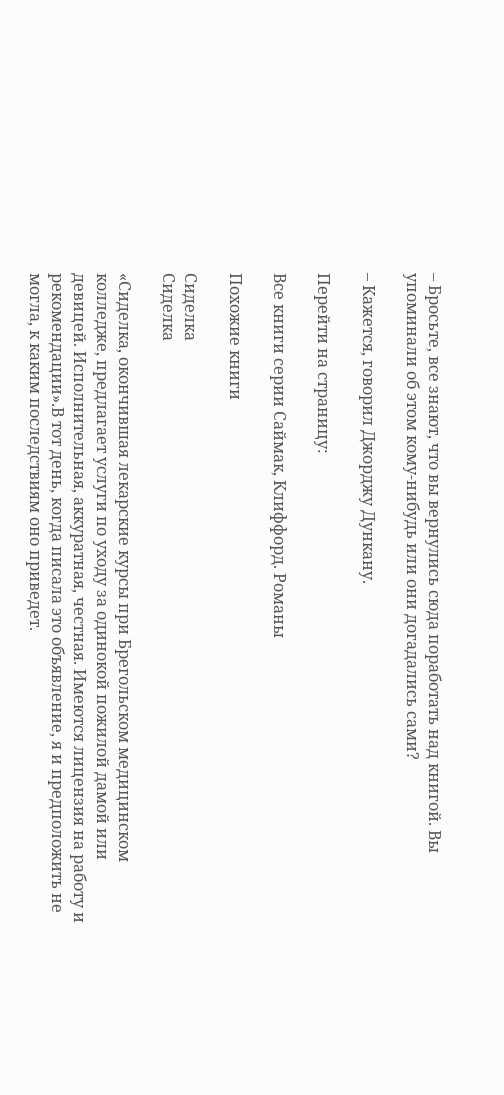– Бросьте, все знают, что вы вернулись сюда поработать над книгой. Вы упоминали об этом кому-нибудь или они догадались сами?

– Кажется, говорил Джорджу Дункану.

Перейти на страницу:

Все книги серии Саймак, Клиффорд. Романы

Похожие книги

Сиделка
Сиделка

«Сиделка, окончившая лекарские курсы при Брегольском медицинском колледже, предлагает услуги по уходу за одинокой пожилой дамой или девицей. Исполнительная, аккуратная, честная. Имеются лицензия на работу и рекомендации».В тот день, когда писала это объявление, я и предположить не могла, к каким последствиям оно приведет.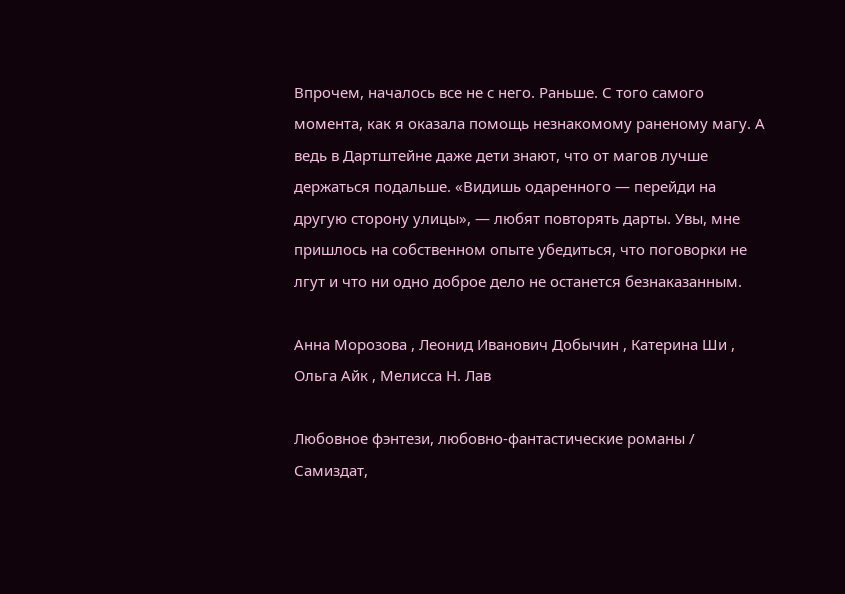Впрочем, началось все не с него. Раньше. С того самого момента, как я оказала помощь незнакомому раненому магу. А ведь в Дартштейне даже дети знают, что от магов лучше держаться подальше. «Видишь одаренного — перейди на другую сторону улицы», — любят повторять дарты. Увы, мне пришлось на собственном опыте убедиться, что поговорки не лгут и что ни одно доброе дело не останется безнаказанным.

Анна Морозова , Леонид Иванович Добычин , Катерина Ши , Ольга Айк , Мелисса Н. Лав

Любовное фэнтези, любовно-фантастические романы / Самиздат,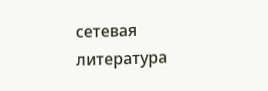сетевая литература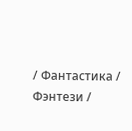/ Фантастика / Фэнтези /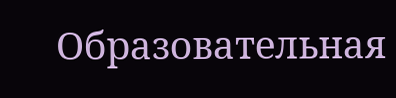Образовательная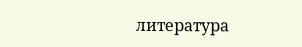литература